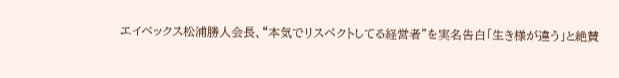エイベックス松浦勝人会長、“本気でリスペクトしてる経営者”を実名告白「生き様が違う」と絶賛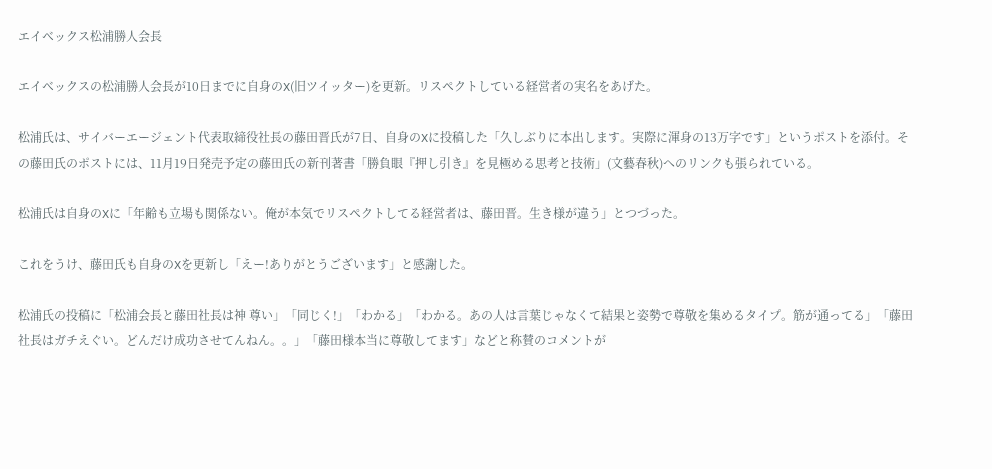エイベックス松浦勝人会長

エイベックスの松浦勝人会長が10日までに自身のX(旧ツイッター)を更新。リスペクトしている経営者の実名をあげた。

松浦氏は、サイバーエージェント代表取締役社長の藤田晋氏が7日、自身のXに投稿した「久しぶりに本出します。実際に渾身の13万字です」というポストを添付。その藤田氏のポストには、11月19日発売予定の藤田氏の新刊著書「勝負眼『押し引き』を見極める思考と技術」(文藝春秋)へのリンクも張られている。

松浦氏は自身のXに「年齢も立場も関係ない。俺が本気でリスペクトしてる経営者は、藤田晋。生き様が違う」とつづった。

これをうけ、藤田氏も自身のXを更新し「えー!ありがとうございます」と感謝した。

松浦氏の投稿に「松浦会長と藤田社長は神 尊い」「同じく!」「わかる」「わかる。あの人は言葉じゃなくて結果と姿勢で尊敬を集めるタイプ。筋が通ってる」「藤田社長はガチえぐい。どんだけ成功させてんねん。。」「藤田様本当に尊敬してます」などと称賛のコメントが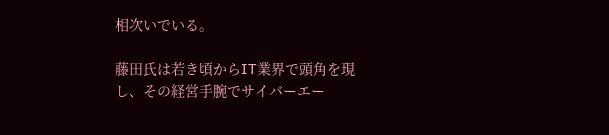相次いでいる。

藤田氏は若き頃からIT業界で頭角を現し、その経営手腕でサイバーエー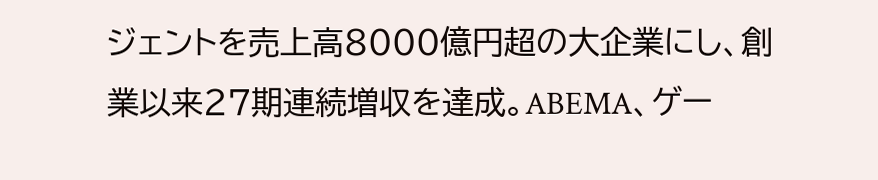ジェントを売上高8000億円超の大企業にし、創業以来27期連続増収を達成。ABEMA、ゲー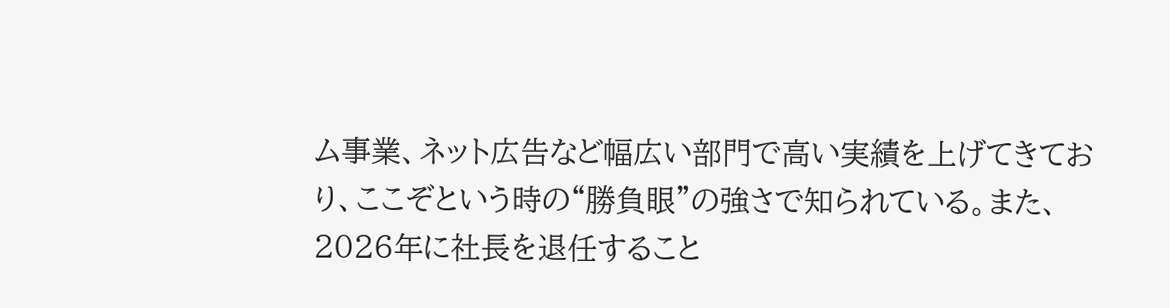ム事業、ネット広告など幅広い部門で高い実績を上げてきており、ここぞという時の“勝負眼”の強さで知られている。また、2026年に社長を退任すること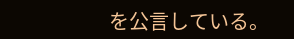を公言している。